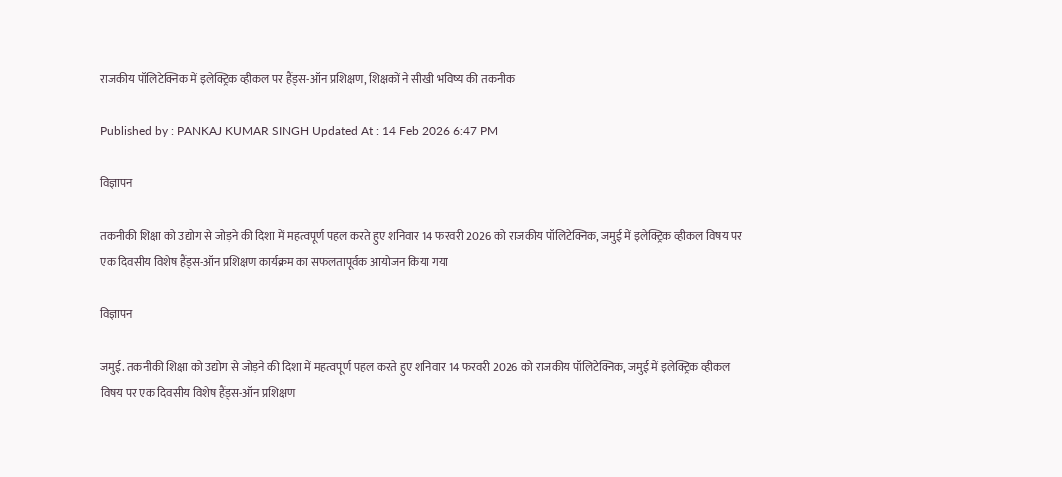राजकीय पॉलिटेक्निक में इलेक्ट्रिक व्हीकल पर हैंड्स-ऑन प्रशिक्षण, शिक्षकों ने सीखी भविष्य की तकनीक

Published by : PANKAJ KUMAR SINGH Updated At : 14 Feb 2026 6:47 PM

विज्ञापन

तकनीकी शिक्षा को उद्योग से जोड़ने की दिशा में महत्वपूर्ण पहल करते हुए शनिवार 14 फरवरी 2026 को राजकीय पॉलिटेक्निक, जमुई में इलेक्ट्रिक व्हीकल विषय पर एक दिवसीय विशेष हैंड्स-ऑन प्रशिक्षण कार्यक्रम का सफलतापूर्वक आयोजन किया गया

विज्ञापन

जमुई. तकनीकी शिक्षा को उद्योग से जोड़ने की दिशा में महत्वपूर्ण पहल करते हुए शनिवार 14 फरवरी 2026 को राजकीय पॉलिटेक्निक, जमुई में इलेक्ट्रिक व्हीकल विषय पर एक दिवसीय विशेष हैंड्स-ऑन प्रशिक्षण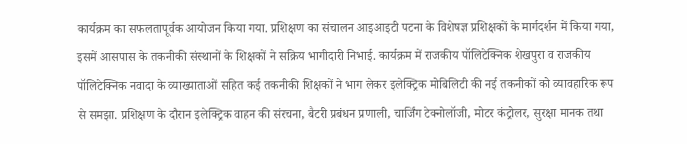कार्यक्रम का सफलतापूर्वक आयोजन किया गया. प्रशिक्षण का संचालन आइआइटी पटना के विशेषज्ञ प्रशिक्षकों के मार्गदर्शन में किया गया, इसमें आसपास के तकनीकी संस्थानों के शिक्षकों ने सक्रिय भागीदारी निभाई. कार्यक्रम में राजकीय पॉलिटेक्निक शेखपुरा व राजकीय पॉलिटेक्निक नवादा के व्याख्याताओं सहित कई तकनीकी शिक्षकों ने भाग लेकर इलेक्ट्रिक मोबिलिटी की नई तकनीकों को व्यावहारिक रूप से समझा. प्रशिक्षण के दौरान इलेक्ट्रिक वाहन की संरचना, बैटरी प्रबंधन प्रणाली, चार्जिंग टेक्नोलॉजी, मोटर कंट्रोलर, सुरक्षा मानक तथा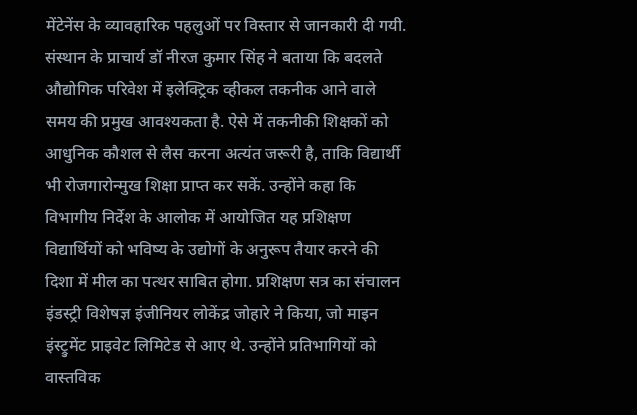मेंटेनेंस के व्यावहारिक पहलुओं पर विस्तार से जानकारी दी गयी. संस्थान के प्राचार्य डॉ नीरज कुमार सिंह ने बताया कि बदलते औद्योगिक परिवेश में इलेक्ट्रिक व्हीकल तकनीक आने वाले समय की प्रमुख आवश्यकता है. ऐसे में तकनीकी शिक्षकों को आधुनिक कौशल से लैस करना अत्यंत जरूरी है, ताकि विद्यार्थी भी रोजगारोन्मुख शिक्षा प्राप्त कर सकें. उन्होंने कहा कि विभागीय निर्देश के आलोक में आयोजित यह प्रशिक्षण विद्यार्थियों को भविष्य के उद्योगों के अनुरूप तैयार करने की दिशा में मील का पत्थर साबित होगा. प्रशिक्षण सत्र का संचालन इंडस्ट्री विशेषज्ञ इंजीनियर लोकेंद्र जोहारे ने किया, जो माइन इंस्ट्रुमेंट प्राइवेट लिमिटेड से आए थे. उन्होंने प्रतिभागियों को वास्तविक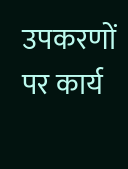उपकरणों पर कार्य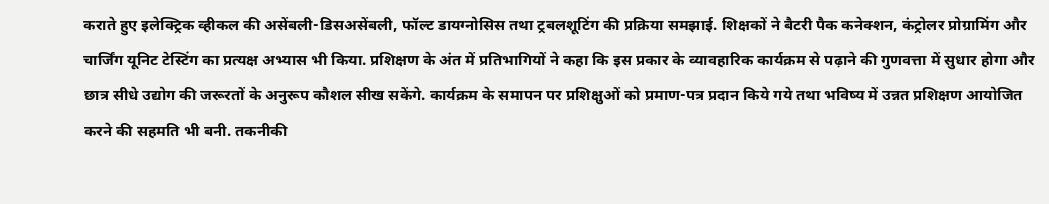कराते हुए इलेक्ट्रिक व्हीकल की असेंबली-डिसअसेंबली, फॉल्ट डायग्नोसिस तथा ट्रबलशूटिंग की प्रक्रिया समझाई. शिक्षकों ने बैटरी पैक कनेक्शन, कंट्रोलर प्रोग्रामिंग और चार्जिंग यूनिट टेस्टिंग का प्रत्यक्ष अभ्यास भी किया. प्रशिक्षण के अंत में प्रतिभागियों ने कहा कि इस प्रकार के व्यावहारिक कार्यक्रम से पढ़ाने की गुणवत्ता में सुधार होगा और छात्र सीधे उद्योग की जरूरतों के अनुरूप कौशल सीख सकेंगे. कार्यक्रम के समापन पर प्रशिक्षुओं को प्रमाण-पत्र प्रदान किये गये तथा भविष्य में उन्नत प्रशिक्षण आयोजित करने की सहमति भी बनी. तकनीकी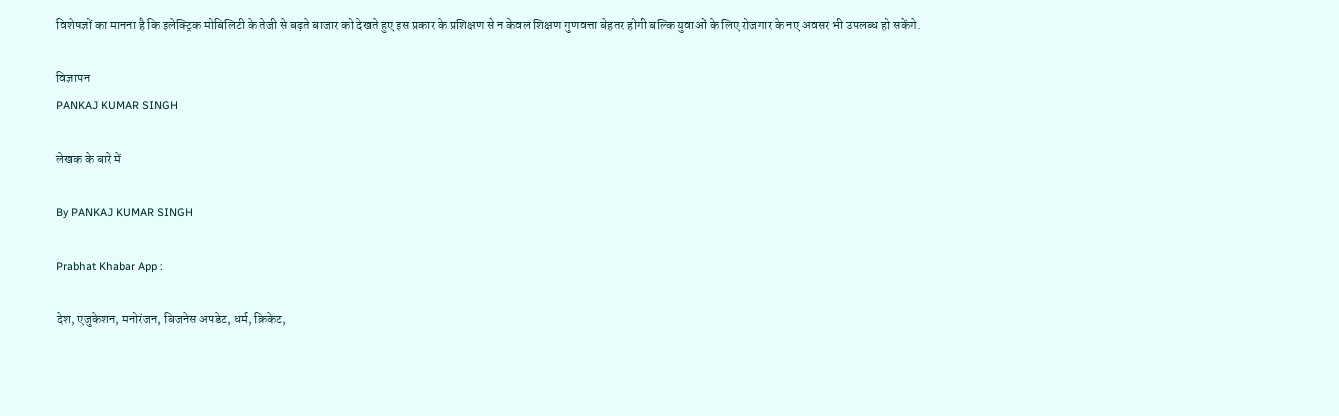विशेषज्ञों का मानना है कि इलेक्ट्रिक मोबिलिटी के तेजी से बढ़ते बाजार को देखते हुए इस प्रकार के प्रशिक्षण से न केवल शिक्षण गुणवत्ता बेहतर होगी बल्कि युवाओं के लिए रोजगार के नए अवसर भी उपलब्ध हो सकेंगे.

विज्ञापन
PANKAJ KUMAR SINGH

लेखक के बारे में

By PANKAJ KUMAR SINGH

Prabhat Khabar App :

देश, एजुकेशन, मनोरंजन, बिजनेस अपडेट, धर्म, क्रिकेट,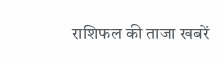राशिफल की ताजा खबरें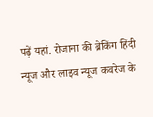पढ़ें यहां. रोजाना की ब्रेकिंग हिंदी न्यूज और लाइव न्यूज कवरेज के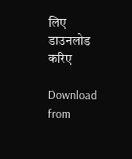लिए डाउनलोड करिए

Download from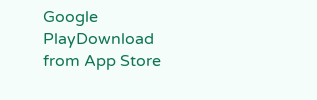Google PlayDownload from App Store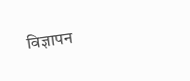विज्ञापन